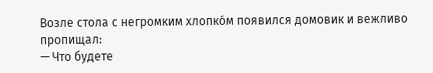Возле стола с негромким хлопко́м появился домовик и вежливо пропищал:
— Что будете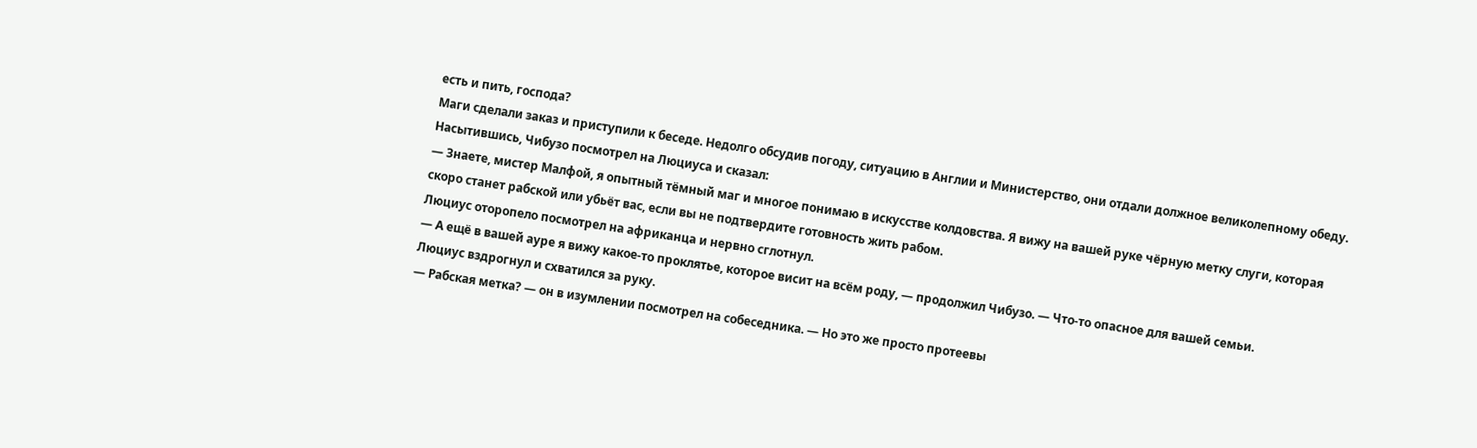есть и пить, господа?
Маги сделали заказ и приступили к беседе. Недолго обсудив погоду, ситуацию в Англии и Министерство, они отдали должное великолепному обеду. Насытившись, Чибузо посмотрел на Люциуса и сказал:
— Знаете, мистер Малфой, я опытный тёмный маг и многое понимаю в искусстве колдовства. Я вижу на вашей руке чёрную метку слуги, которая скоро станет рабской или убьёт вас, если вы не подтвердите готовность жить рабом.
Люциус оторопело посмотрел на африканца и нервно сглотнул.
— А ещё в вашей ауре я вижу какое-то проклятье, которое висит на всём роду, — продолжил Чибузо. — Что-то опасное для вашей семьи.
Люциус вздрогнул и схватился за руку.
— Рабская метка? — он в изумлении посмотрел на собеседника. — Но это же просто протеевы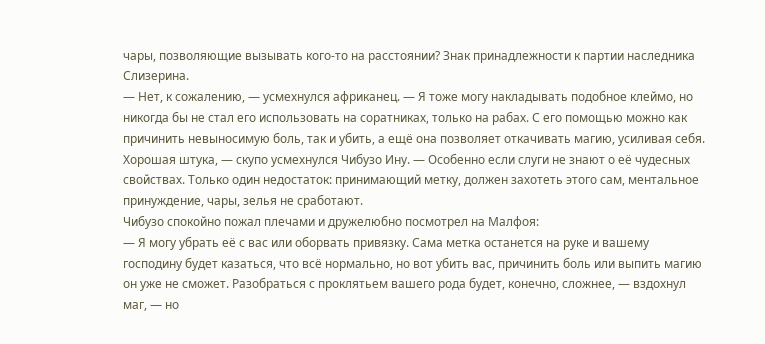чары, позволяющие вызывать кого-то на расстоянии? Знак принадлежности к партии наследника Слизерина.
— Нет, к сожалению, — усмехнулся африканец. — Я тоже могу накладывать подобное клеймо, но никогда бы не стал его использовать на соратниках, только на рабах. С его помощью можно как причинить невыносимую боль, так и убить, а ещё она позволяет откачивать магию, усиливая себя. Хорошая штука, — скупо усмехнулся Чибузо Ину. — Особенно если слуги не знают о её чудесных свойствах. Только один недостаток: принимающий метку, должен захотеть этого сам, ментальное принуждение, чары, зелья не сработают.
Чибузо спокойно пожал плечами и дружелюбно посмотрел на Малфоя:
— Я могу убрать её с вас или оборвать привязку. Сама метка останется на руке и вашему господину будет казаться, что всё нормально, но вот убить вас, причинить боль или выпить магию он уже не сможет. Разобраться с проклятьем вашего рода будет, конечно, сложнее, — вздохнул маг, — но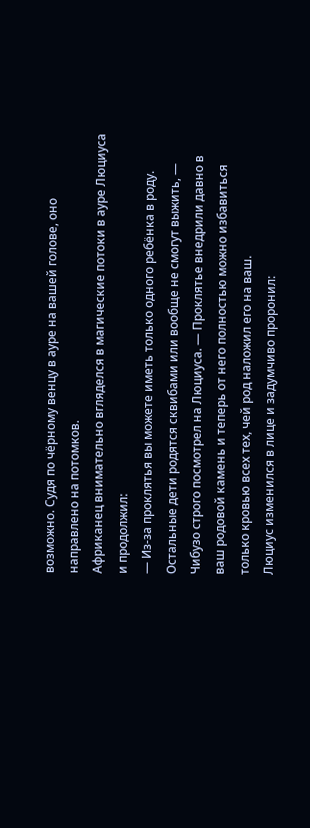возможно. Судя по чёрному венцу в ауре на вашей голове, оно направлено на потомков.
Африканец внимательно вгляделся в магические потоки в ауре Люциуса и продолжил:
— Из-за проклятья вы можете иметь только одного ребёнка в роду. Остальные дети родятся сквибами или вообще не смогут выжить, — Чибузо строго посмотрел на Люциуса. — Проклятье внедрили давно в ваш родовой камень и теперь от него полностью можно избавиться только кровью всех тех, чей род наложил его на ваш.
Люциус изменился в лице и задумчиво проронил: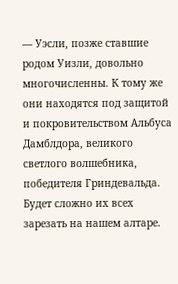— Уэсли, позже ставшие родом Уизли, довольно многочисленны. К тому же они находятся под защитой и покровительством Альбуса Дамблдора, великого светлого волшебника, победителя Гриндевальда. Будет сложно их всех зарезать на нашем алтаре.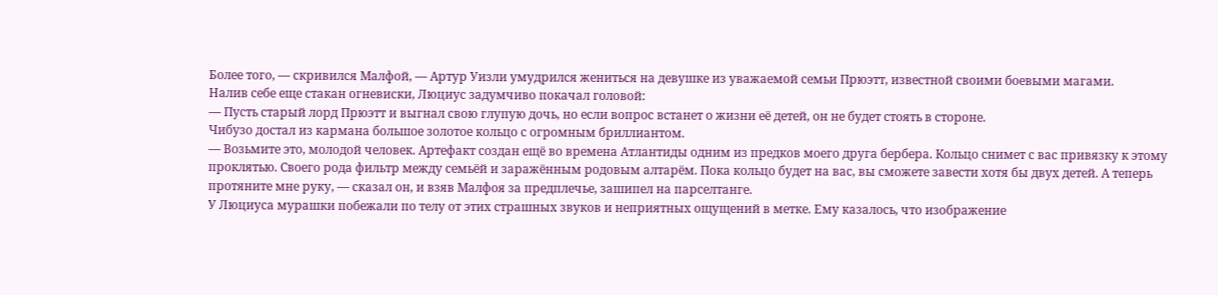Более того, — скривился Малфой, — Артур Уизли умудрился жениться на девушке из уважаемой семьи Прюэтт, известной своими боевыми магами.
Налив себе еще стакан огневиски, Люциус задумчиво покачал головой:
— Пусть старый лорд Прюэтт и выгнал свою глупую дочь, но если вопрос встанет о жизни её детей, он не будет стоять в стороне.
Чибузо достал из кармана большое золотое кольцо с огромным бриллиантом.
— Возьмите это, молодой человек. Артефакт создан ещё во времена Атлантиды одним из предков моего друга бербера. Кольцо снимет с вас привязку к этому проклятью. Своего рода фильтр между семьёй и заражённым родовым алтарём. Пока кольцо будет на вас, вы сможете завести хотя бы двух детей. А теперь протяните мне руку, — сказал он, и взяв Малфоя за предплечье, зашипел на парселтанге.
У Люциуса мурашки побежали по телу от этих страшных звуков и неприятных ощущений в метке. Ему казалось, что изображение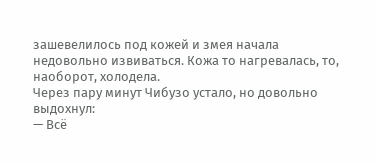зашевелилось под кожей и змея начала недовольно извиваться. Кожа то нагревалась, то, наоборот, холодела.
Через пару минут Чибузо устало, но довольно выдохнул:
— Всё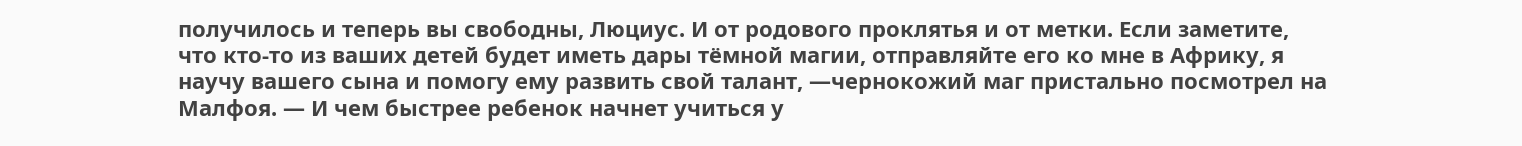получилось и теперь вы свободны, Люциус. И от родового проклятья и от метки. Если заметите, что кто-то из ваших детей будет иметь дары тёмной магии, отправляйте его ко мне в Африку, я научу вашего сына и помогу ему развить свой талант, —чернокожий маг пристально посмотрел на Малфоя. — И чем быстрее ребенок начнет учиться у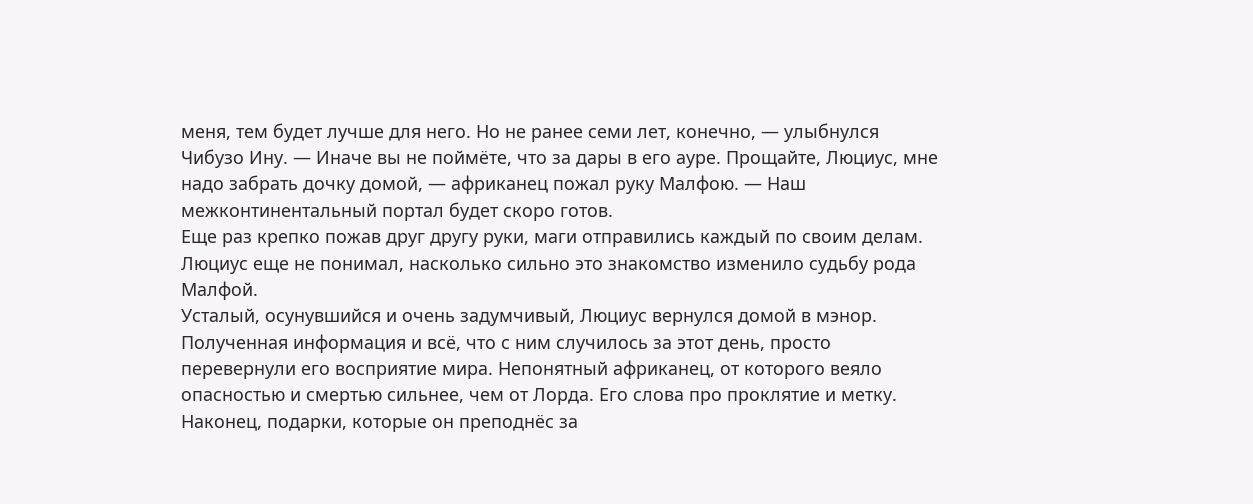меня, тем будет лучше для него. Но не ранее семи лет, конечно, — улыбнулся Чибузо Ину. — Иначе вы не поймёте, что за дары в его ауре. Прощайте, Люциус, мне надо забрать дочку домой, — африканец пожал руку Малфою. — Наш межконтинентальный портал будет скоро готов.
Еще раз крепко пожав друг другу руки, маги отправились каждый по своим делам. Люциус еще не понимал, насколько сильно это знакомство изменило судьбу рода Малфой.
Усталый, осунувшийся и очень задумчивый, Люциус вернулся домой в мэнор. Полученная информация и всё, что с ним случилось за этот день, просто перевернули его восприятие мира. Непонятный африканец, от которого веяло опасностью и смертью сильнее, чем от Лорда. Его слова про проклятие и метку. Наконец, подарки, которые он преподнёс за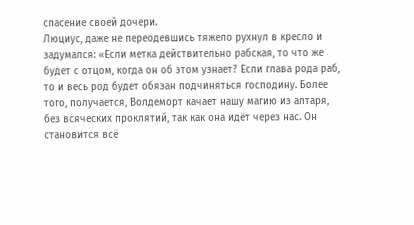спасение своей дочери.
Люциус, даже не переодевшись тяжело рухнул в кресло и задумался: «Если метка действительно рабская, то что же будет с отцом, когда он об этом узнает? Если глава рода раб, то и весь род будет обязан подчиняться господину. Более того, получается, Волдеморт качает нашу магию из алтаря, без всяческих проклятий, так как она идёт через нас. Он становится всё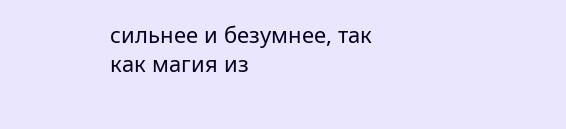сильнее и безумнее, так как магия из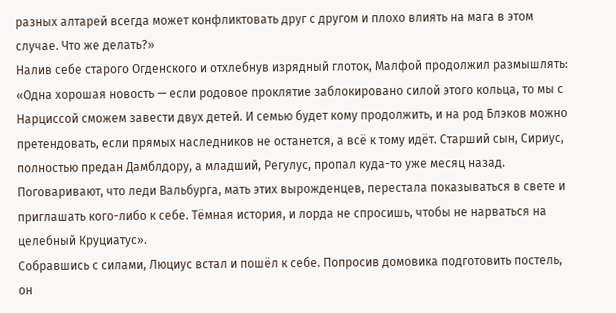разных алтарей всегда может конфликтовать друг с другом и плохо влиять на мага в этом случае. Что же делать?»
Налив себе старого Огденского и отхлебнув изрядный глоток, Малфой продолжил размышлять: «Одна хорошая новость — если родовое проклятие заблокировано силой этого кольца, то мы с Нарциссой сможем завести двух детей. И семью будет кому продолжить, и на род Блэков можно претендовать, если прямых наследников не останется, а всё к тому идёт. Старший сын, Сириус, полностью предан Дамблдору, а младший, Регулус, пропал куда-то уже месяц назад. Поговаривают, что леди Вальбурга, мать этих вырожденцев, перестала показываться в свете и приглашать кого-либо к себе. Тёмная история, и лорда не спросишь, чтобы не нарваться на целебный Круциатус».
Собравшись с силами, Люциус встал и пошёл к себе. Попросив домовика подготовить постель, он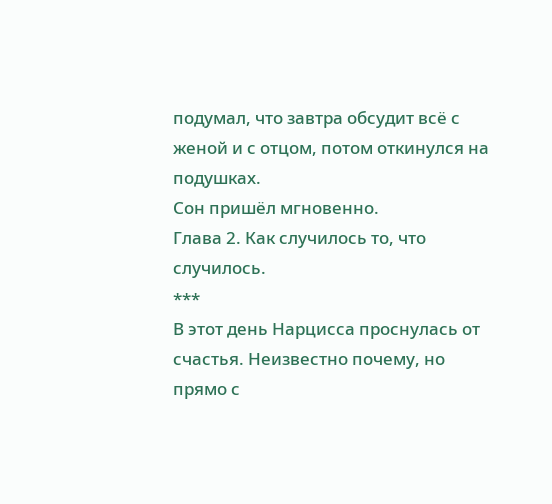подумал, что завтра обсудит всё с женой и с отцом, потом откинулся на подушках.
Сон пришёл мгновенно.
Глава 2. Как случилось то, что случилось.
***
В этот день Нарцисса проснулась от счастья. Неизвестно почему, но прямо с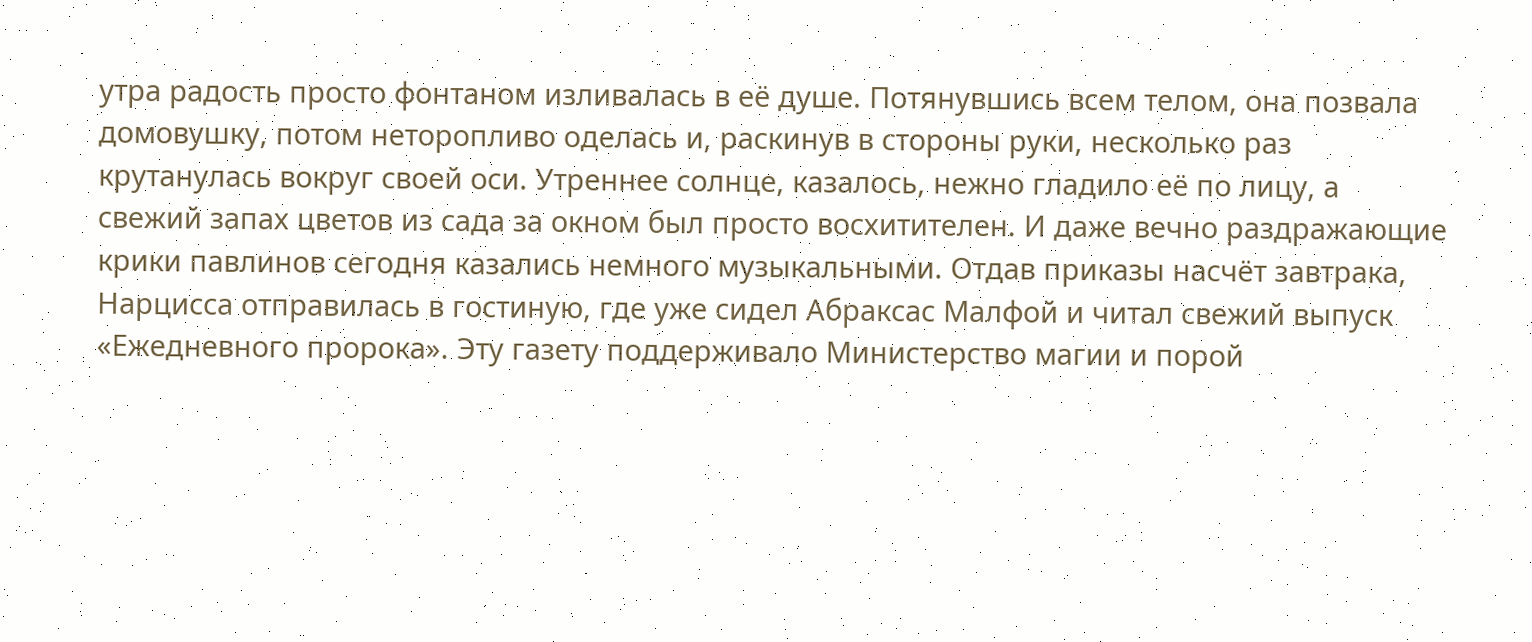утра радость просто фонтаном изливалась в её душе. Потянувшись всем телом, она позвала домовушку, потом неторопливо оделась и, раскинув в стороны руки, несколько раз крутанулась вокруг своей оси. Утреннее солнце, казалось, нежно гладило её по лицу, а свежий запах цветов из сада за окном был просто восхитителен. И даже вечно раздражающие крики павлинов сегодня казались немного музыкальными. Отдав приказы насчёт завтрака, Нарцисса отправилась в гостиную, где уже сидел Абраксас Малфой и читал свежий выпуск «Ежедневного пророка». Эту газету поддерживало Министерство магии и порой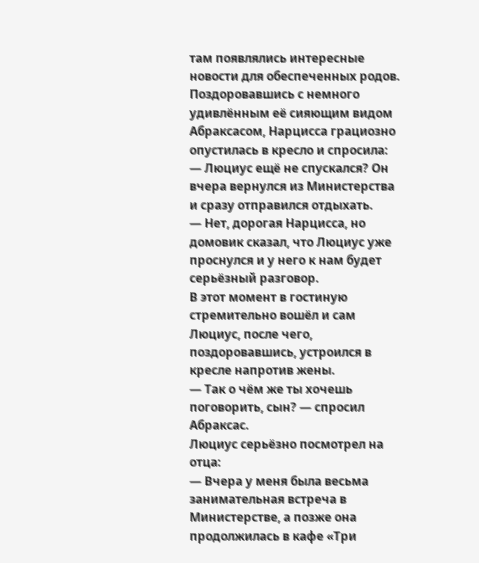там появлялись интересные новости для обеспеченных родов. Поздоровавшись с немного удивлённым её сияющим видом Абраксасом, Нарцисса грациозно опустилась в кресло и спросила:
— Люциус ещё не спускался? Он вчера вернулся из Министерства и сразу отправился отдыхать.
— Нет, дорогая Нарцисса, но домовик сказал, что Люциус уже проснулся и у него к нам будет серьёзный разговор.
В этот момент в гостиную стремительно вошёл и сам Люциус, после чего, поздоровавшись, устроился в кресле напротив жены.
— Так о чём же ты хочешь поговорить, сын? — спросил Абраксас.
Люциус серьёзно посмотрел на отца:
— Вчера у меня была весьма занимательная встреча в Министерстве, а позже она продолжилась в кафе «Три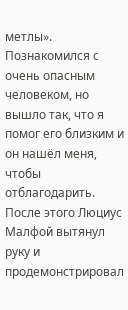метлы». Познакомился с очень опасным человеком, но вышло так, что я помог его близким и он нашёл меня, чтобы отблагодарить.
После этого Люциус Малфой вытянул руку и продемонстрировал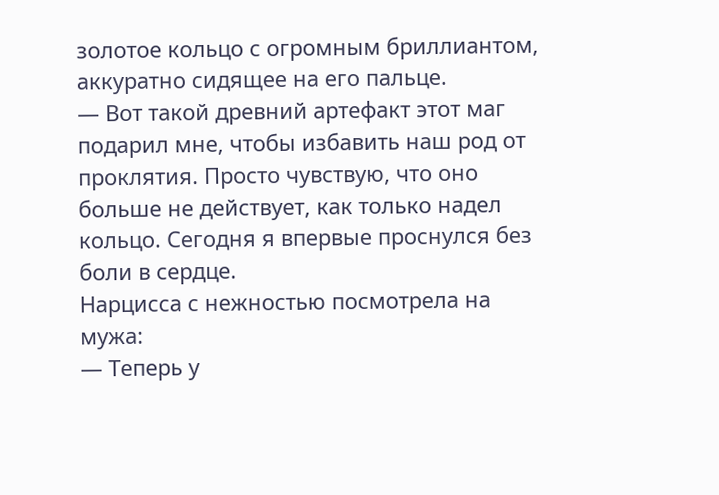золотое кольцо с огромным бриллиантом, аккуратно сидящее на его пальце.
— Вот такой древний артефакт этот маг подарил мне, чтобы избавить наш род от проклятия. Просто чувствую, что оно больше не действует, как только надел кольцо. Сегодня я впервые проснулся без боли в сердце.
Нарцисса с нежностью посмотрела на мужа:
— Теперь у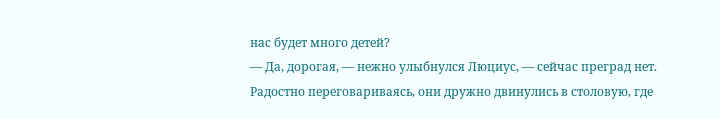нас будет много детей?
— Да, дорогая, — нежно улыбнулся Люциус, — сейчас преград нет.
Радостно переговариваясь, они дружно двинулись в столовую, где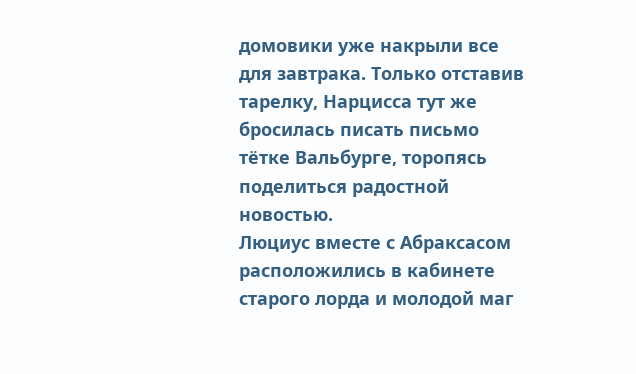домовики уже накрыли все для завтрака. Только отставив тарелку, Нарцисса тут же бросилась писать письмо тётке Вальбурге, торопясь поделиться радостной новостью.
Люциус вместе с Абраксасом расположились в кабинете старого лорда и молодой маг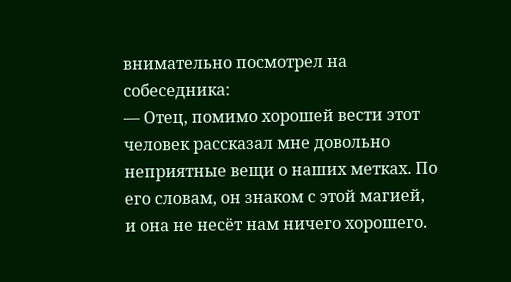внимательно посмотрел на собеседника:
— Отец, помимо хорошей вести этот человек рассказал мне довольно неприятные вещи о наших метках. По его словам, он знаком с этой магией, и она не несёт нам ничего хорошего.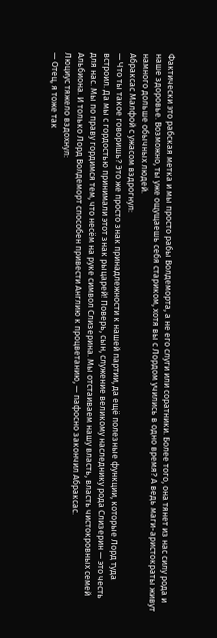Фактически это рабская метка и мы просто рабы Волдеморта, а не его слуги или соратники. Более того, она тянет из нас силу рода и наше здоровье. Возможно, ты уже ощущаешь себя стариком, хотя вы с Лордом учились в одно время? А ведь маги-аристократы живут намного дольше обычных людей.
Абраксас Малфой с ужасом вздрогнул:
— Что ты такое говоришь? Это же просто знак принадлежности к нашей партии, да ещё полезные функции, которые Лорд туда встроил. Да мы с гордостью принимали этот знак рыцарей! Поверь, сын, служение великому наследнику рода Слизерин — это честь для нас. Мы по праву гордимся тем, что несём на руке символ Слизерина. Мы отстаиваем нашу власть, власть чистокровных семей Альбиона. И только Лорд Волдеморт способен привести Англию к процветанию, — пафосно закончил Абраксас.
Люциус тяжело вздохнул:
— Отец, я тоже так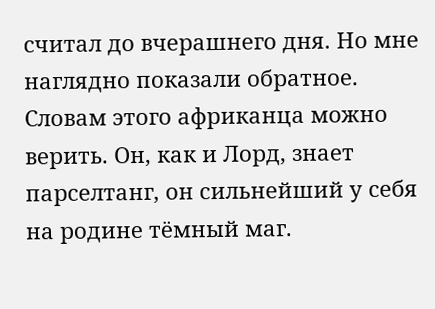считал до вчерашнего дня. Но мне наглядно показали обратное. Словам этого африканца можно верить. Он, как и Лорд, знает парселтанг, он сильнейший у себя на родине тёмный маг.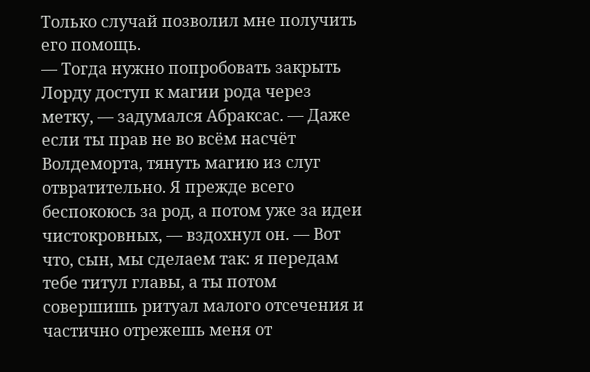Только случай позволил мне получить его помощь.
— Тогда нужно попробовать закрыть Лорду доступ к магии рода через метку, — задумался Абраксас. — Даже если ты прав не во всём насчёт Волдеморта, тянуть магию из слуг отвратительно. Я прежде всего беспокоюсь за род, а потом уже за идеи чистокровных, — вздохнул он. — Вот что, сын, мы сделаем так: я передам тебе титул главы, а ты потом совершишь ритуал малого отсечения и частично отрежешь меня от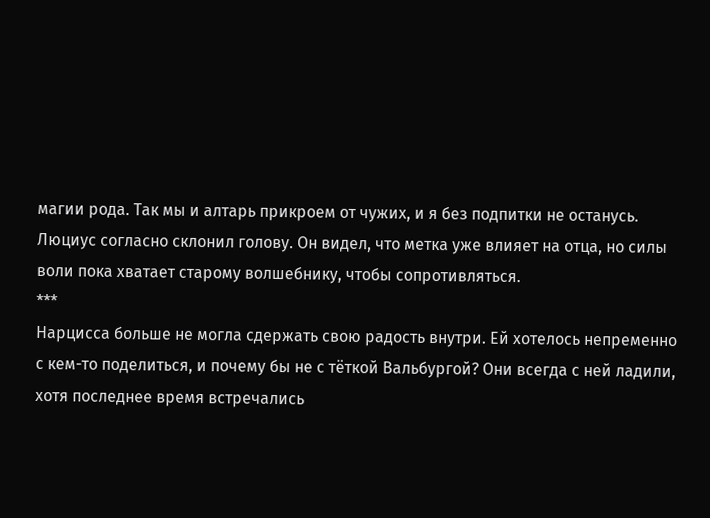магии рода. Так мы и алтарь прикроем от чужих, и я без подпитки не останусь.
Люциус согласно склонил голову. Он видел, что метка уже влияет на отца, но силы воли пока хватает старому волшебнику, чтобы сопротивляться.
***
Нарцисса больше не могла сдержать свою радость внутри. Ей хотелось непременно с кем-то поделиться, и почему бы не с тёткой Вальбургой? Они всегда с ней ладили, хотя последнее время встречались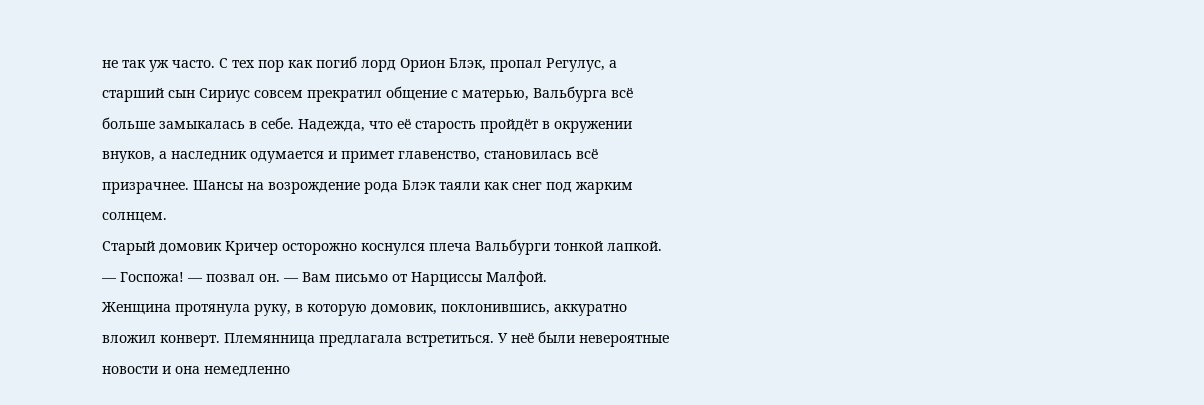не так уж часто. С тех пор как погиб лорд Орион Блэк, пропал Регулус, а старший сын Сириус совсем прекратил общение с матерью, Вальбурга всё больше замыкалась в себе. Надежда, что её старость пройдёт в окружении внуков, а наследник одумается и примет главенство, становилась всё призрачнее. Шансы на возрождение рода Блэк таяли как снег под жарким солнцем.
Старый домовик Кричер осторожно коснулся плеча Вальбурги тонкой лапкой.
— Госпожа! — позвал он. — Вам письмо от Нарциссы Малфой.
Женщина протянула руку, в которую домовик, поклонившись, аккуратно вложил конверт. Племянница предлагала встретиться. У неё были невероятные новости и она немедленно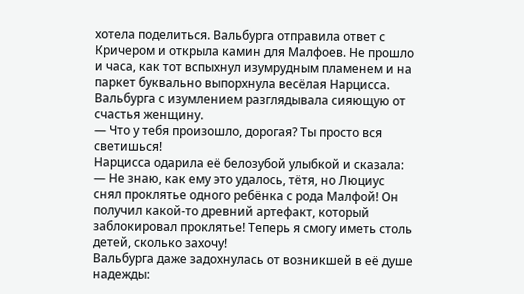хотела поделиться. Вальбурга отправила ответ с Кричером и открыла камин для Малфоев. Не прошло и часа, как тот вспыхнул изумрудным пламенем и на паркет буквально выпорхнула весёлая Нарцисса.
Вальбурга с изумлением разглядывала сияющую от счастья женщину.
— Что у тебя произошло, дорогая? Ты просто вся светишься!
Нарцисса одарила её белозубой улыбкой и сказала:
— Не знаю, как ему это удалось, тётя, но Люциус снял проклятье одного ребёнка с рода Малфой! Он получил какой-то древний артефакт, который заблокировал проклятье! Теперь я смогу иметь столь детей, сколько захочу!
Вальбурга даже задохнулась от возникшей в её душе надежды: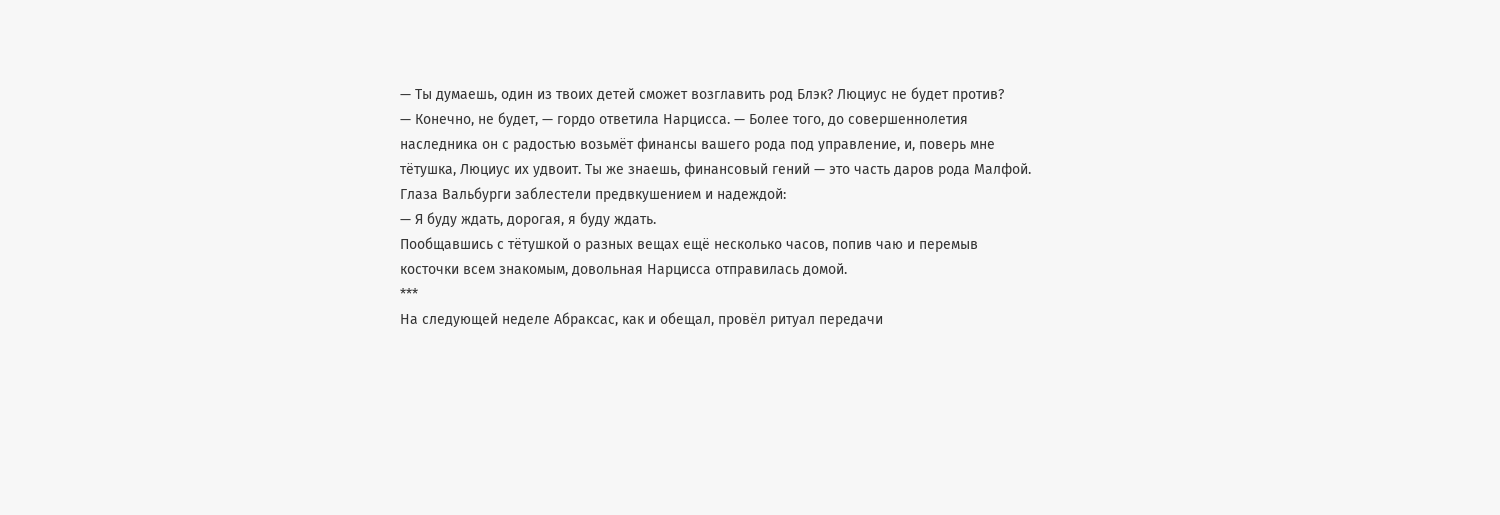— Ты думаешь, один из твоих детей сможет возглавить род Блэк? Люциус не будет против?
— Конечно, не будет, — гордо ответила Нарцисса. — Более того, до совершеннолетия наследника он с радостью возьмёт финансы вашего рода под управление, и, поверь мне тётушка, Люциус их удвоит. Ты же знаешь, финансовый гений — это часть даров рода Малфой.
Глаза Вальбурги заблестели предвкушением и надеждой:
— Я буду ждать, дорогая, я буду ждать.
Пообщавшись с тётушкой о разных вещах ещё несколько часов, попив чаю и перемыв косточки всем знакомым, довольная Нарцисса отправилась домой.
***
На следующей неделе Абраксас, как и обещал, провёл ритуал передачи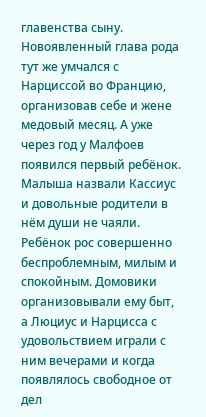главенства сыну. Новоявленный глава рода тут же умчался с Нарциссой во Францию, организовав себе и жене медовый месяц. А уже через год у Малфоев появился первый ребёнок. Малыша назвали Кассиус и довольные родители в нём души не чаяли. Ребёнок рос совершенно беспроблемным, милым и спокойным. Домовики организовывали ему быт, а Люциус и Нарцисса с удовольствием играли с ним вечерами и когда появлялось свободное от дел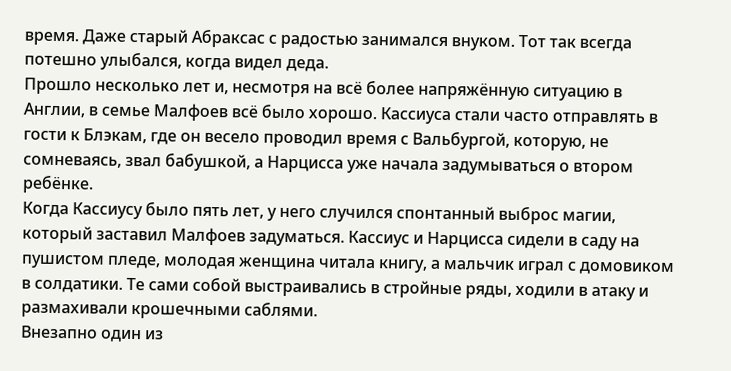время. Даже старый Абраксас с радостью занимался внуком. Тот так всегда потешно улыбался, когда видел деда.
Прошло несколько лет и, несмотря на всё более напряжённую ситуацию в Англии, в семье Малфоев всё было хорошо. Кассиуса стали часто отправлять в гости к Блэкам, где он весело проводил время с Вальбургой, которую, не сомневаясь, звал бабушкой, а Нарцисса уже начала задумываться о втором ребёнке.
Когда Кассиусу было пять лет, у него случился спонтанный выброс магии, который заставил Малфоев задуматься. Кассиус и Нарцисса сидели в саду на пушистом пледе, молодая женщина читала книгу, а мальчик играл с домовиком в солдатики. Те сами собой выстраивались в стройные ряды, ходили в атаку и размахивали крошечными саблями.
Внезапно один из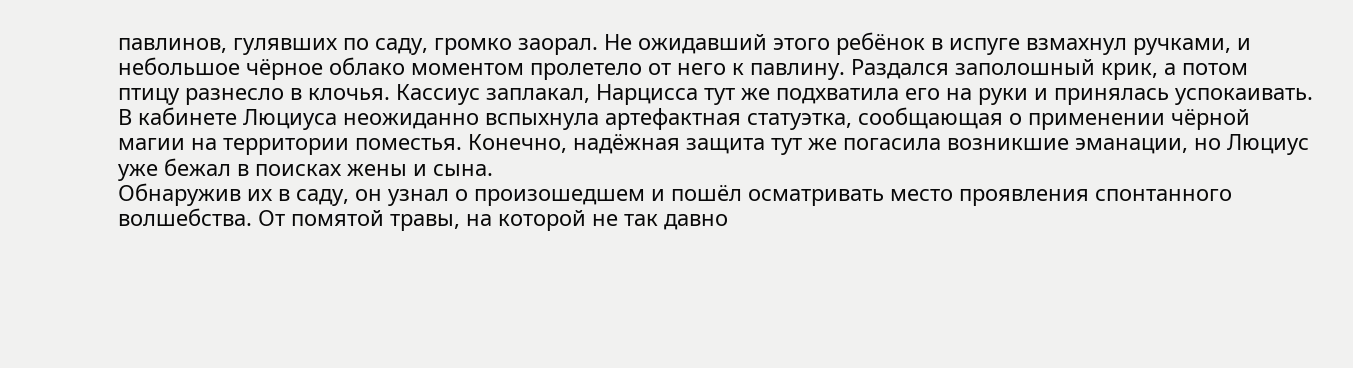павлинов, гулявших по саду, громко заорал. Не ожидавший этого ребёнок в испуге взмахнул ручками, и небольшое чёрное облако моментом пролетело от него к павлину. Раздался заполошный крик, а потом птицу разнесло в клочья. Кассиус заплакал, Нарцисса тут же подхватила его на руки и принялась успокаивать.
В кабинете Люциуса неожиданно вспыхнула артефактная статуэтка, сообщающая о применении чёрной магии на территории поместья. Конечно, надёжная защита тут же погасила возникшие эманации, но Люциус уже бежал в поисках жены и сына.
Обнаружив их в саду, он узнал о произошедшем и пошёл осматривать место проявления спонтанного волшебства. От помятой травы, на которой не так давно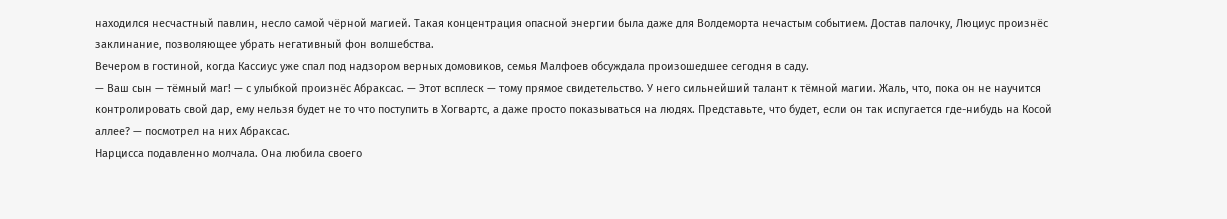находился несчастный павлин, несло самой чёрной магией. Такая концентрация опасной энергии была даже для Волдеморта нечастым событием. Достав палочку, Люциус произнëс заклинание, позволяющее убрать негативный фон волшебства.
Вечером в гостиной, когда Кассиус уже спал под надзором верных домовиков, семья Малфоев обсуждала произошедшее сегодня в саду.
— Ваш сын — тёмный маг! — с улыбкой произнёс Абраксас. — Этот всплеск — тому прямое свидетельство. У него сильнейший талант к тёмной магии. Жаль, что, пока он не научится контролировать свой дар, ему нельзя будет не то что поступить в Хогвартс, а даже просто показываться на людях. Представьте, что будет, если он так испугается где-нибудь на Косой аллее? — посмотрел на них Абраксас.
Нарцисса подавленно молчала. Она любила своего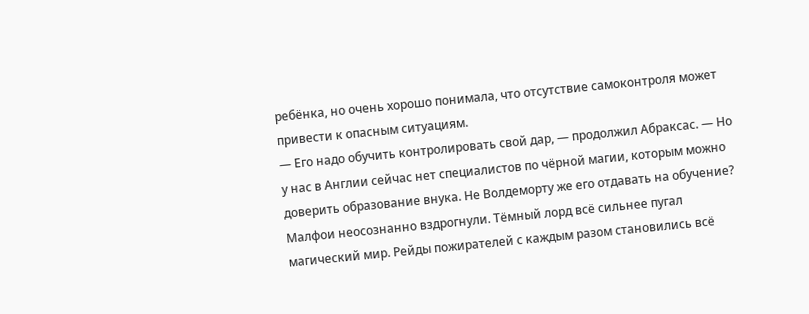ребёнка, но очень хорошо понимала, что отсутствие самоконтроля может привести к опасным ситуациям.
— Его надо обучить контролировать свой дар, — продолжил Абраксас. — Но у нас в Англии сейчас нет специалистов по чёрной магии, которым можно доверить образование внука. Не Волдеморту же его отдавать на обучение?
Малфои неосознанно вздрогнули. Тёмный лорд всё сильнее пугал магический мир. Рейды пожирателей с каждым разом становились всё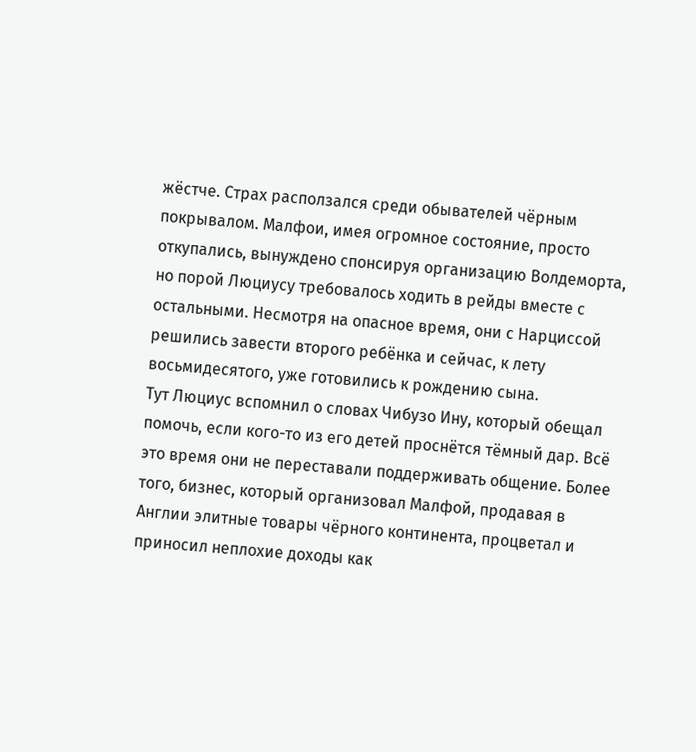жёстче. Страх расползался среди обывателей чёрным покрывалом. Малфои, имея огромное состояние, просто откупались, вынуждено спонсируя организацию Волдеморта, но порой Люциусу требовалось ходить в рейды вместе с остальными. Несмотря на опасное время, они с Нарциссой решились завести второго ребёнка и сейчас, к лету восьмидесятого, уже готовились к рождению сына.
Тут Люциус вспомнил о словах Чибузо Ину, который обещал помочь, если кого-то из его детей проснётся тёмный дар. Всё это время они не переставали поддерживать общение. Более того, бизнес, который организовал Малфой, продавая в Англии элитные товары чёрного континента, процветал и приносил неплохие доходы как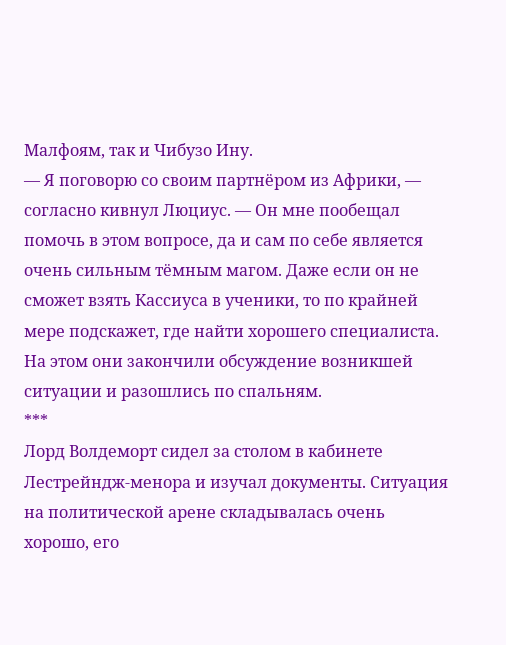Малфоям, так и Чибузо Ину.
— Я поговорю со своим партнёром из Африки, — согласно кивнул Люциус. — Он мне пообещал помочь в этом вопросе, да и сам по себе является очень сильным тёмным магом. Даже если он не сможет взять Кассиуса в ученики, то по крайней мере подскажет, где найти хорошего специалиста.
На этом они закончили обсуждение возникшей ситуации и разошлись по спальням.
***
Лорд Волдеморт сидел за столом в кабинете Лестрейндж-менора и изучал документы. Ситуация на политической арене складывалась очень хорошо, его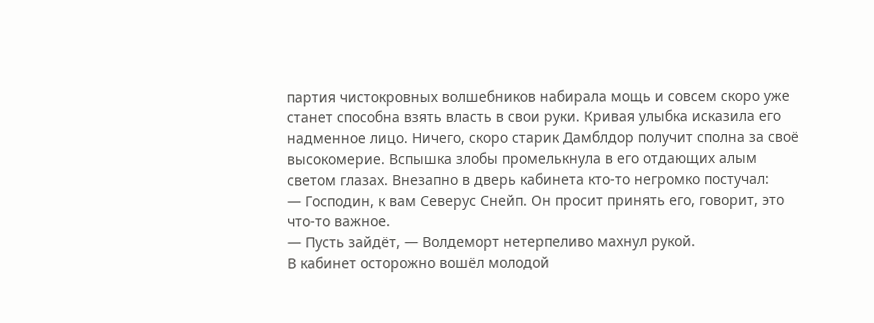партия чистокровных волшебников набирала мощь и совсем скоро уже станет способна взять власть в свои руки. Кривая улыбка исказила его надменное лицо. Ничего, скоро старик Дамблдор получит сполна за своё высокомерие. Вспышка злобы промелькнула в его отдающих алым светом глазах. Внезапно в дверь кабинета кто-то негромко постучал:
— Господин, к вам Северус Снейп. Он просит принять его, говорит, это что-то важное.
— Пусть зайдёт, — Волдеморт нетерпеливо махнул рукой.
В кабинет осторожно вошёл молодой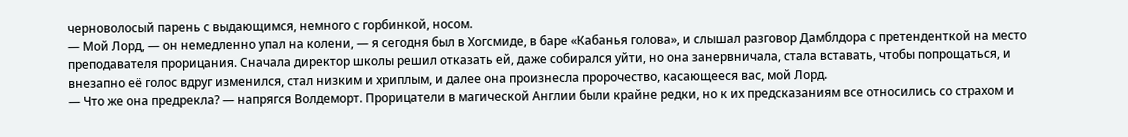черноволосый парень с выдающимся, немного с горбинкой, носом.
— Мой Лорд, — он немедленно упал на колени, — я сегодня был в Хогсмиде, в баре «Кабанья голова», и слышал разговор Дамблдора с претенденткой на место преподавателя прорицания. Сначала директор школы решил отказать ей, даже собирался уйти, но она занервничала, стала вставать, чтобы попрощаться, и внезапно её голос вдруг изменился, стал низким и хриплым, и далее она произнесла пророчество, касающееся вас, мой Лорд.
— Что же она предрекла? — напрягся Волдеморт. Прорицатели в магической Англии были крайне редки, но к их предсказаниям все относились со страхом и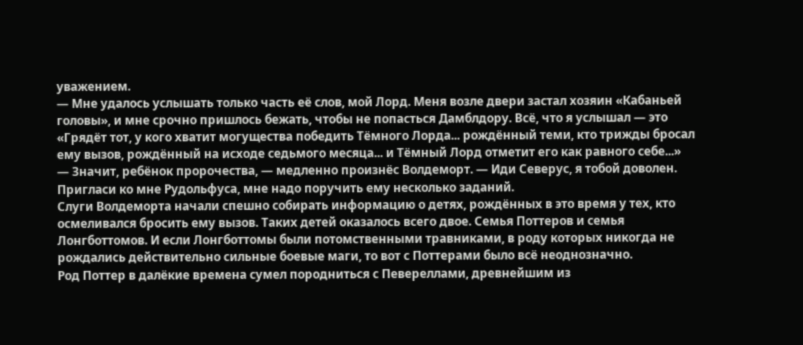уважением.
— Мне удалось услышать только часть её слов, мой Лорд. Меня возле двери застал хозяин «Кабаньей головы», и мне срочно пришлось бежать, чтобы не попасться Дамблдору. Всё, что я услышал — это «Грядёт тот, у кого хватит могущества победить Тёмного Лорда... рождённый теми, кто трижды бросал ему вызов, рождённый на исходе седьмого месяца... и Тёмный Лорд отметит его как равного себе...»
— Значит, ребёнок пророчества, — медленно произнёс Волдеморт. — Иди Северус, я тобой доволен. Пригласи ко мне Рудольфуса, мне надо поручить ему несколько заданий.
Слуги Волдеморта начали спешно собирать информацию о детях, рождённых в это время у тех, кто осмеливался бросить ему вызов. Таких детей оказалось всего двое. Семья Поттеров и семья Лонгботтомов. И если Лонгботтомы были потомственными травниками, в роду которых никогда не рождались действительно сильные боевые маги, то вот с Поттерами было всё неоднозначно.
Род Поттер в далёкие времена сумел породниться с Певереллами, древнейшим из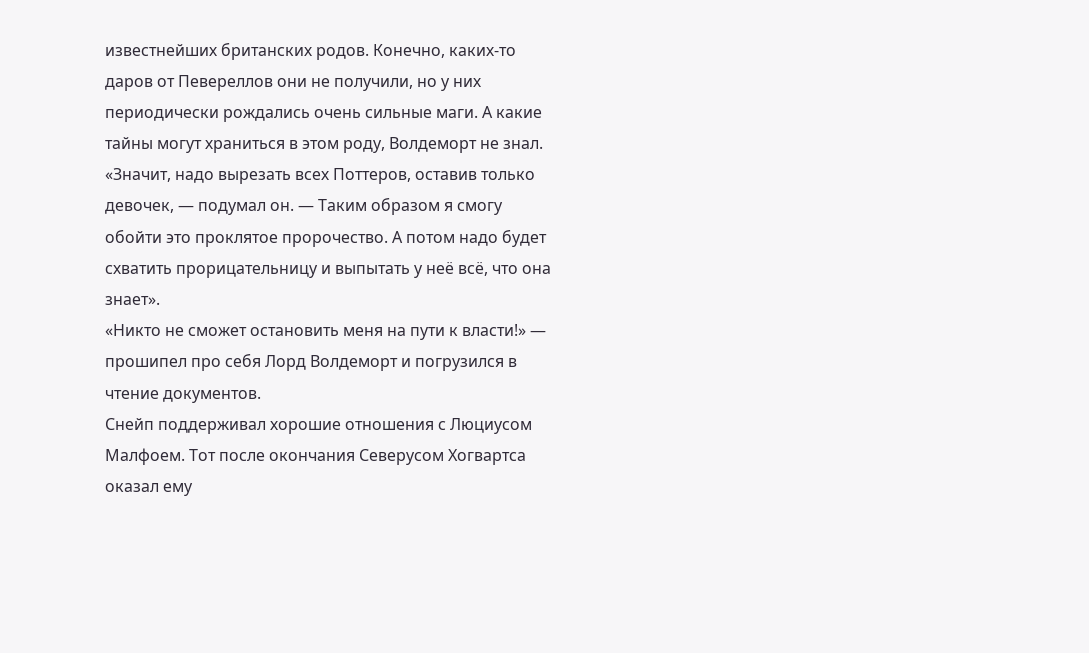известнейших британских родов. Конечно, каких-то даров от Певереллов они не получили, но у них периодически рождались очень сильные маги. А какие тайны могут храниться в этом роду, Волдеморт не знал.
«Значит, надо вырезать всех Поттеров, оставив только девочек, — подумал он. — Таким образом я смогу обойти это проклятое пророчество. А потом надо будет схватить прорицательницу и выпытать у неё всё, что она знает».
«Никто не сможет остановить меня на пути к власти!» — прошипел про себя Лорд Волдеморт и погрузился в чтение документов.
Снейп поддерживал хорошие отношения с Люциусом Малфоем. Тот после окончания Северусом Хогвартса оказал ему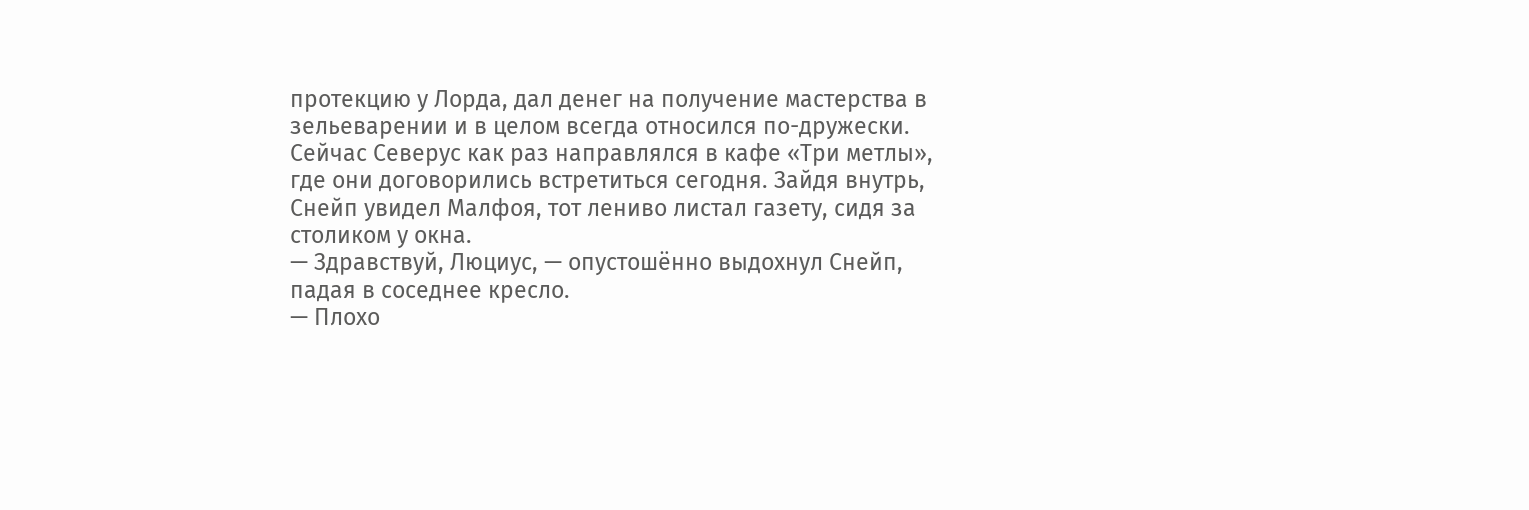протекцию у Лорда, дал денег на получение мастерства в зельеварении и в целом всегда относился по-дружески.
Сейчас Северус как раз направлялся в кафе «Три метлы», где они договорились встретиться сегодня. Зайдя внутрь, Снейп увидел Малфоя, тот лениво листал газету, сидя за столиком у окна.
— Здравствуй, Люциус, — опустошённо выдохнул Снейп, падая в соседнее кресло.
— Плохо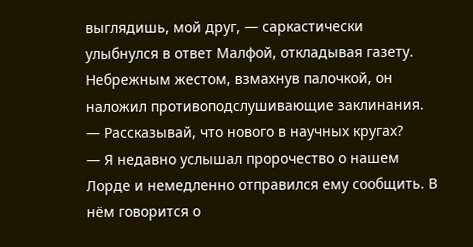выглядишь, мой друг, — саркастически улыбнулся в ответ Малфой, откладывая газету. Небрежным жестом, взмахнув палочкой, он наложил противоподслушивающие заклинания. — Рассказывай, что нового в научных кругах?
— Я недавно услышал пророчество о нашем Лорде и немедленно отправился ему сообщить. В нём говорится о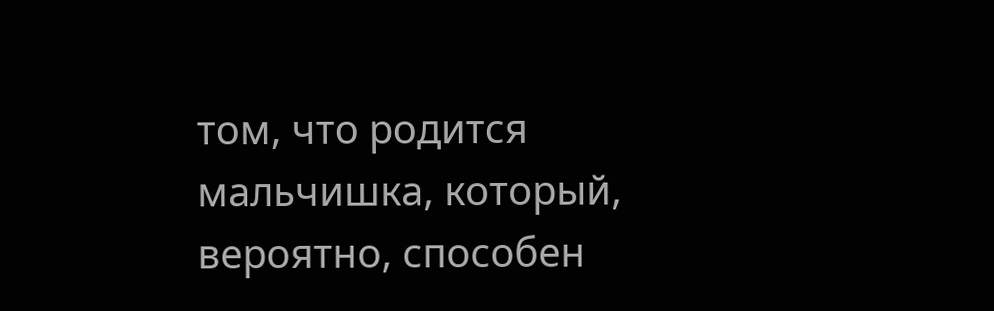том, что родится мальчишка, который, вероятно, способен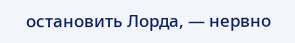остановить Лорда, — нервно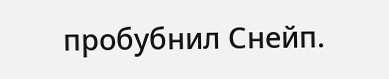пробубнил Снейп.